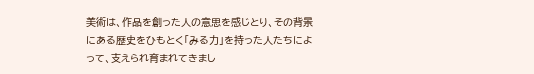美術は、作品を創った人の意思を感じとり、その背景にある歴史をひもとく「みる力」を持った人たちによって、支えられ育まれてきまし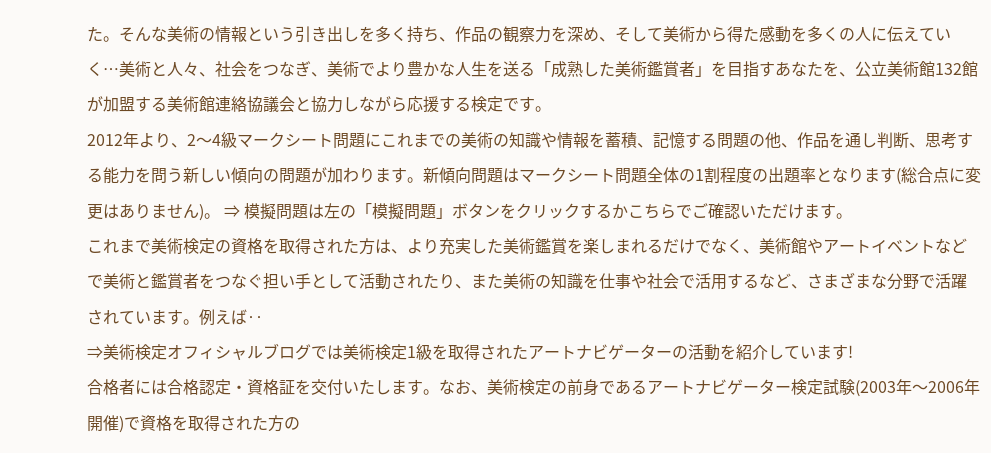た。そんな美術の情報という引き出しを多く持ち、作品の観察力を深め、そして美術から得た感動を多くの人に伝えていく…美術と人々、社会をつなぎ、美術でより豊かな人生を送る「成熟した美術鑑賞者」を目指すあなたを、公立美術館132館が加盟する美術館連絡協議会と協力しながら応援する検定です。
2012年より、2〜4級マークシート問題にこれまでの美術の知識や情報を蓄積、記憶する問題の他、作品を通し判断、思考する能力を問う新しい傾向の問題が加わります。新傾向問題はマークシート問題全体の1割程度の出題率となります(総合点に変更はありません)。 ⇒ 模擬問題は左の「模擬問題」ボタンをクリックするかこちらでご確認いただけます。
これまで美術検定の資格を取得された方は、より充実した美術鑑賞を楽しまれるだけでなく、美術館やアートイベントなどで美術と鑑賞者をつなぐ担い手として活動されたり、また美術の知識を仕事や社会で活用するなど、さまざまな分野で活躍されています。例えば‥
⇒美術検定オフィシャルブログでは美術検定1級を取得されたアートナビゲーターの活動を紹介しています!
合格者には合格認定・資格証を交付いたします。なお、美術検定の前身であるアートナビゲーター検定試験(2003年〜2006年開催)で資格を取得された方の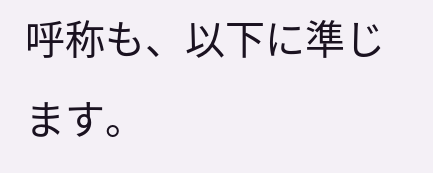呼称も、以下に準じます。